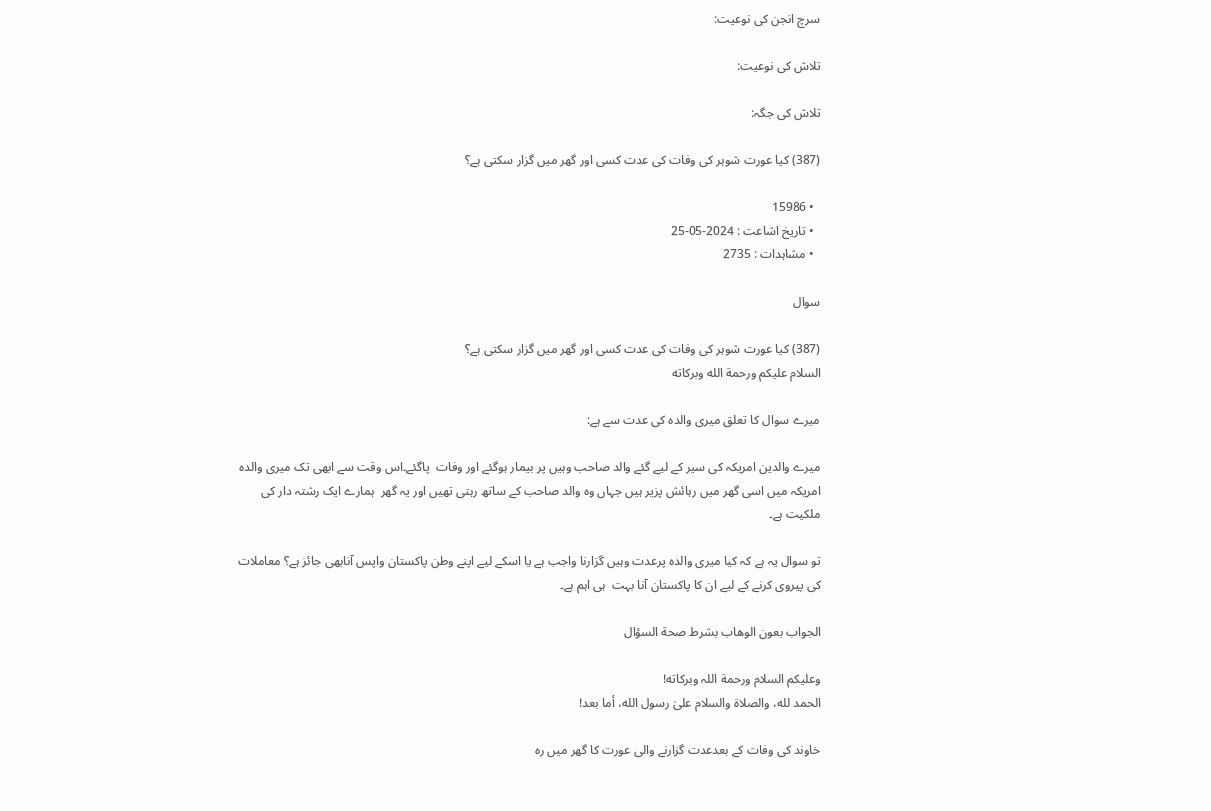سرچ انجن کی نوعیت:

تلاش کی نوعیت:

تلاش کی جگہ:

(387) کیا عورت شوہر کی وفات کی عدت کسی اور گھر میں گزار سکتی ہے؟

  • 15986
  • تاریخ اشاعت : 2024-05-25
  • مشاہدات : 2735

سوال

(387) کیا عورت شوہر کی وفات کی عدت کسی اور گھر میں گزار سکتی ہے؟
السلام عليكم ورحمة الله وبركاته

میرے سوال کا تعلق میری والدہ کی عدت سے ہے:

میرے والدین امریکہ کی سیر کے لیے گئے والد صاحب وہیں پر بیمار ہوگئے اور وفات  پاگئے۔اس وقت سے ابھی تک میری والدہ امریکہ میں اسی گھر میں رہائش پزیر ہیں جہاں وہ والد صاحب کے ساتھ رہتی تھیں اور یہ گھر  ہمارے ایک رشتہ دار کی ملکیت ہے۔

تو سوال یہ ہے کہ کیا میری والدہ پرعدت وہیں گزارنا واجب ہے یا اسکے لیے اپنے وطن پاکستان واپس آنابھی جائز ہے؟ معاملات کی پیروی کرنے کے لیے ان کا پاکستان آنا بہت  ہی اہم ہے۔

الجواب بعون الوهاب بشرط صحة السؤال

وعلیکم السلام ورحمة اللہ وبرکاته!
الحمد لله، والصلاة والسلام علىٰ رسول الله، أما بعد!

خاوند کی وفات کے بعدعدت گزارنے والی عورت کا گھر میں رہ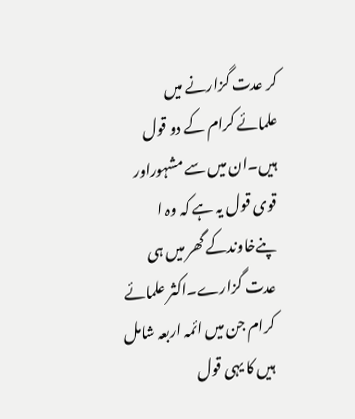کر عدت گزارنے میں علمائے کرام کے دو قول ہیں۔ان میں سے مشہوراور قوی قول یہ ہے کہ وہ ا پنےخاوندکے گھر میں ہی عدت گزارے۔اکثر علمائے  کرام جن میں ائمہ اربعہ شامل ہیں کا یہی قول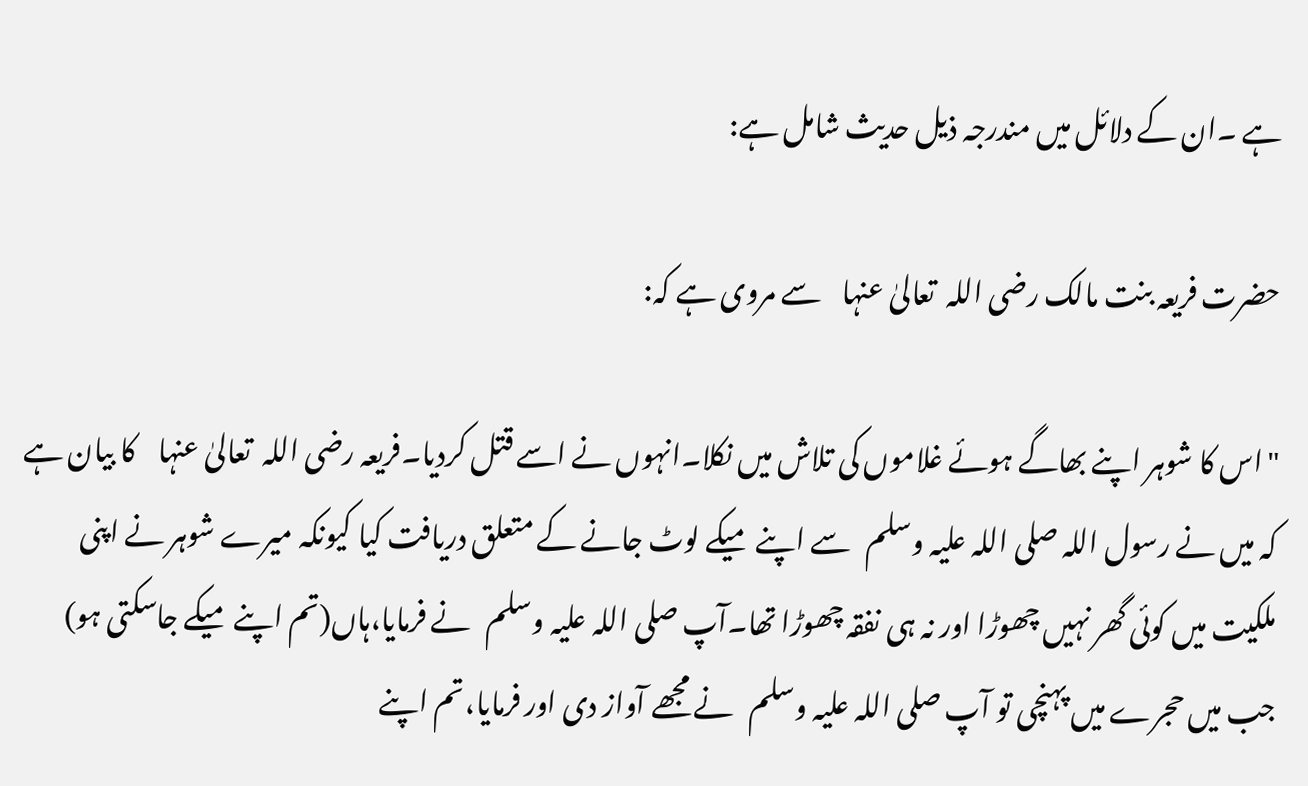ہے ۔ان کے دلائل میں مندرجہ ذیل حدیث شامل ہے:

حضرت فریعہ بنت مالک رضی اللہ  تعالیٰ عنہا    سے مروی ہے کہ:

"اس کا شوہر اپنے بھاگے ہوئے غلاموں کی تلاش میں نکلا۔انہوں نے اسے قتل کردیا۔فریعہ رضی اللہ  تعالیٰ عنہا    کا بیان ہے  کہ میں نے رسول اللہ صلی اللہ علیہ وسلم   سے اپنے میکے لوٹ جانے کے متعلق دریافت کیا کیونکہ میرے شوہر نے اپنی ملکیت میں کوئی گھر نہیں چھوڑا اور نہ ہی نفقہ چھوڑا تھا۔آپ صلی اللہ علیہ وسلم   نے فرمایا،ہاں(تم اپنے میکے جاسکتی ہو)   جب میں حجرے میں پہنچی تو آپ صلی اللہ علیہ وسلم   نے مجھے آواز دی اور فرمایا،تم اپنے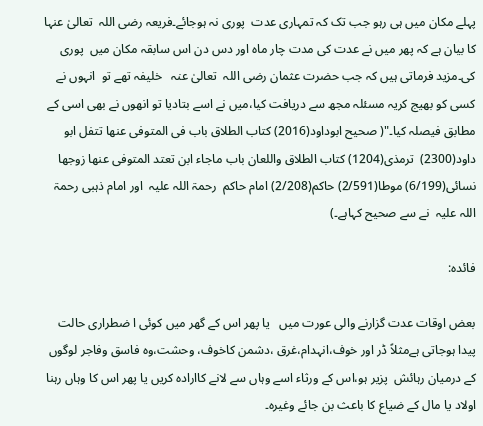پہلے مکان میں ہی رہو جب تک کہ تمہاری عدت  پوری نہ ہوجائے۔فریعہ رضی اللہ  تعالیٰ عنہا    کا بیان ہے کہ پھر میں نے عدت کی مدت چار ماہ اور دس دن اس سابقہ مکان میں  پوری کی۔مزید فرماتی ہیں کہ جب حضرت عثمان رضی اللہ  تعالیٰ عنہ   خلیفہ تھے تو  انہوں نے کسی کو بھیج کریہ مسئلہ مجھ سے دریافت کیا،میں نے اسے بتادیا تو انھوں نے بھی اسی کے مطابق فیصلہ کیا۔"( صحیح ابوداود(2016) کتاب الطلاق باب فی المتوفی عنھا تتفل ابو داود(2300)  ترمذی(1204) کتاب الطلاق واللعان باب ماجاء ابن تعتد المتوفی عنھا زوجھا نسائی(6/199) موطا(2/591) حاکم(2/208) امام حاکم  رحمۃ اللہ علیہ  اور امام ذہبی رحمۃ اللہ علیہ  نے سے صحیح کہاہے۔)

فائدہ:

بعض اوقات عدت گزارنے والی عورت میں   یا پھر اس کے گھر میں کوئی ا ضطراری حالت پیدا ہوجاتی ہےمثلاً ڈر اور خوف،انہدام،غرق ،دشمن کاخوف، وحشت،وہ فاسق وفاجر لوگوں کے درمیان رہائش  پزیر ہو،اس کے ورثاء اسے وہاں سے لانے کاارادہ کریں یا پھر اس کا وہاں رہنا اولاد یا مال کے ضیاع کا باعث بن جائے وغیرہ۔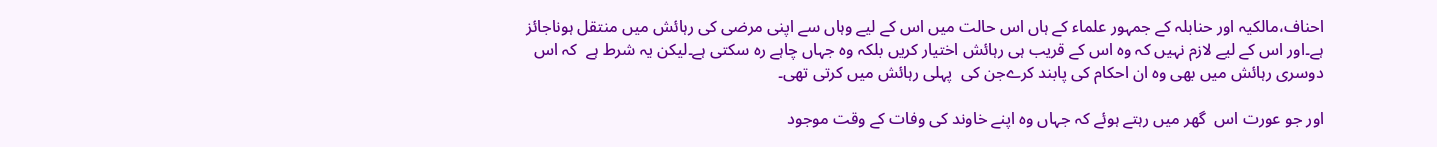احناف،مالکیہ اور حنابلہ کے جمہور علماء کے ہاں اس حالت میں اس کے لیے وہاں سے اپنی مرضی کی رہائش میں منتقل ہوناجائز ہے۔اور اس کے لیے لازم نہیں کہ وہ اس کے قریب ہی رہائش اختیار کریں بلکہ وہ جہاں چاہے رہ سکتی ہے۔لیکن یہ شرط ہے  کہ اس دوسری رہائش میں بھی وہ ان احکام کی پابند کرےجن کی  پہلی رہائش میں کرتی تھی۔

اور جو عورت اس  گھر میں رہتے ہوئے کہ جہاں وہ اپنے خاوند کی وفات کے وقت موجود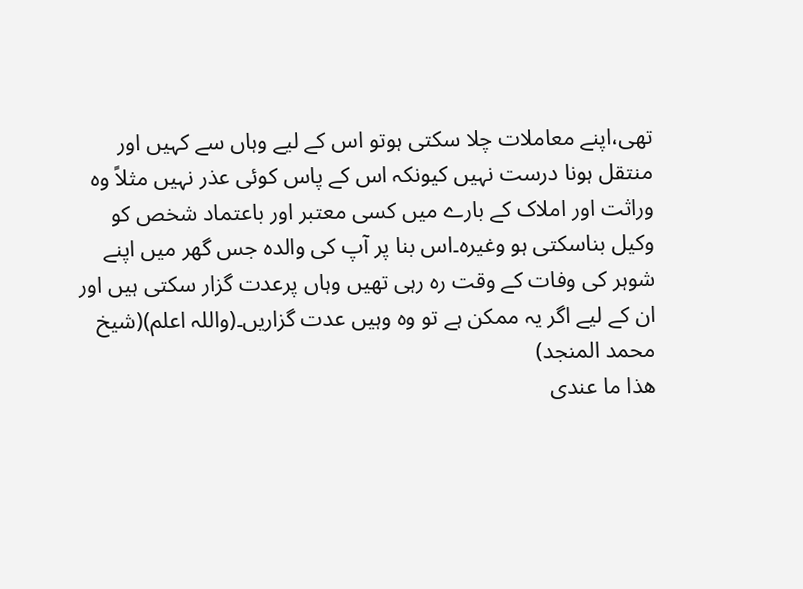تھی،اپنے معاملات چلا سکتی ہوتو اس کے لیے وہاں سے کہیں اور منتقل ہونا درست نہیں کیونکہ اس کے پاس کوئی عذر نہیں مثلاً وہ وراثت اور املاک کے بارے میں کسی معتبر اور باعتماد شخص کو وکیل بناسکتی ہو وغیرہ۔اس بنا پر آپ کی والدہ جس گھر میں اپنے شوہر کی وفات کے وقت رہ رہی تھیں وہاں پرعدت گزار سکتی ہیں اور ان کے لیے اگر یہ ممکن ہے تو وہ وہیں عدت گزاریں۔(واللہ اعلم)(شیخ محمد المنجد)
ھذا ما عندی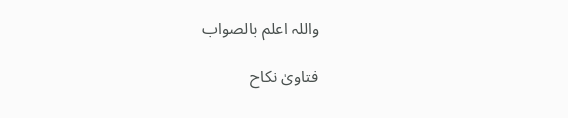واللہ اعلم بالصواب

فتاویٰ نکاح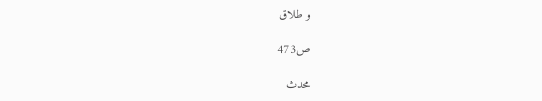و طلاق

ص473

محدث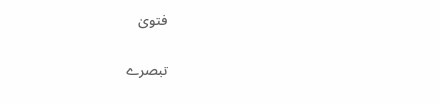فتویٰ

تبصرے